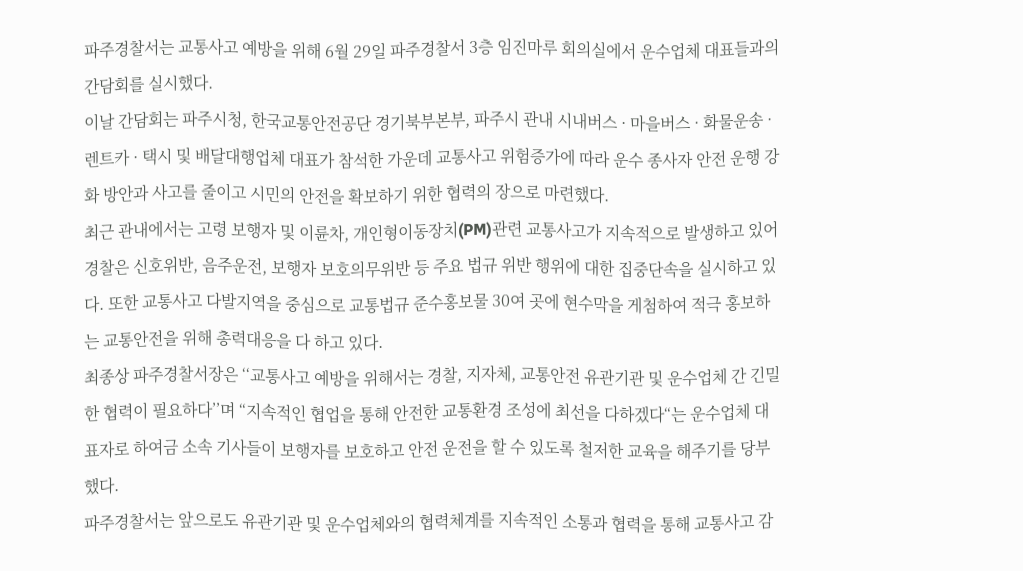파주경찰서는 교통사고 예방을 위해 6월 29일 파주경찰서 3층 임진마루 회의실에서 운수업체 대표들과의 간담회를 실시했다.
이날 간담회는 파주시청, 한국교통안전공단 경기북부본부, 파주시 관내 시내버스 · 마을버스 · 화물운송 · 렌트카 · 택시 및 배달대행업체 대표가 참석한 가운데 교통사고 위험증가에 따라 운수 종사자 안전 운행 강화 방안과 사고를 줄이고 시민의 안전을 확보하기 위한 협력의 장으로 마련했다.
최근 관내에서는 고령 보행자 및 이륜차, 개인형이동장치(PM)관련 교통사고가 지속적으로 발생하고 있어 경찰은 신호위반, 음주운전, 보행자 보호의무위반 등 주요 법규 위반 행위에 대한 집중단속을 실시하고 있다. 또한 교통사고 다발지역을 중심으로 교통법규 준수홍보물 30여 곳에 현수막을 게첨하여 적극 홍보하는 교통안전을 위해 총력대응을 다 하고 있다.
최종상 파주경찰서장은 ‘‘교통사고 예방을 위해서는 경찰, 지자체, 교통안전 유관기관 및 운수업체 간 긴밀한 협력이 필요하다’’며 “지속적인 협업을 통해 안전한 교통환경 조성에 최선을 다하겠다“는 운수업체 대표자로 하여금 소속 기사들이 보행자를 보호하고 안전 운전을 할 수 있도록 철저한 교육을 해주기를 당부했다.
파주경찰서는 앞으로도 유관기관 및 운수업체와의 협력체계를 지속적인 소통과 협력을 통해 교통사고 감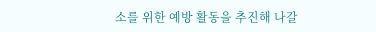소를 위한 예방 활동을 추진해 나갈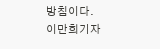방침이다.
이만희기자